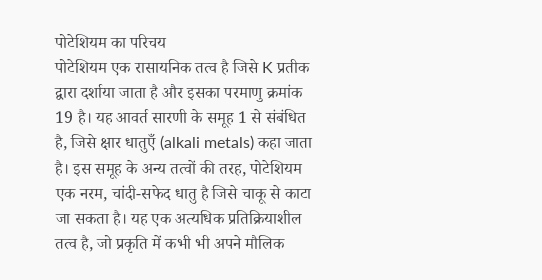पोटेशियम का परिचय
पोटेशियम एक रासायनिक तत्व है जिसे K प्रतीक द्वारा दर्शाया जाता है और इसका परमाणु क्रमांक 19 है। यह आवर्त सारणी के समूह 1 से संबंधित है, जिसे क्षार धातुएँ (alkali metals) कहा जाता है। इस समूह के अन्य तत्वों की तरह, पोटेशियम एक नरम, चांदी-सफेद धातु है जिसे चाकू से काटा जा सकता है। यह एक अत्यधिक प्रतिक्रियाशील तत्व है, जो प्रकृति में कभी भी अपने मौलिक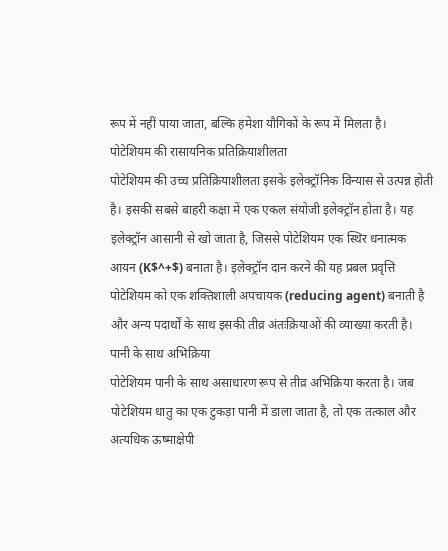रूप में नहीं पाया जाता, बल्कि हमेशा यौगिकों के रूप में मिलता है।
पोटेशियम की रासायनिक प्रतिक्रियाशीलता
पोटेशियम की उच्च प्रतिक्रियाशीलता इसके इलेक्ट्रॉनिक विन्यास से उत्पन्न होती है। इसकी सबसे बाहरी कक्षा में एक एकल संयोजी इलेक्ट्रॉन होता है। यह इलेक्ट्रॉन आसानी से खो जाता है, जिससे पोटेशियम एक स्थिर धनात्मक आयन (K$^+$) बनाता है। इलेक्ट्रॉन दान करने की यह प्रबल प्रवृत्ति पोटेशियम को एक शक्तिशाली अपचायक (reducing agent) बनाती है और अन्य पदार्थों के साथ इसकी तीव्र अंतःक्रियाओं की व्याख्या करती है।
पानी के साथ अभिक्रिया
पोटेशियम पानी के साथ असाधारण रूप से तीव्र अभिक्रिया करता है। जब पोटेशियम धातु का एक टुकड़ा पानी में डाला जाता है, तो एक तत्काल और अत्यधिक ऊष्माक्षेपी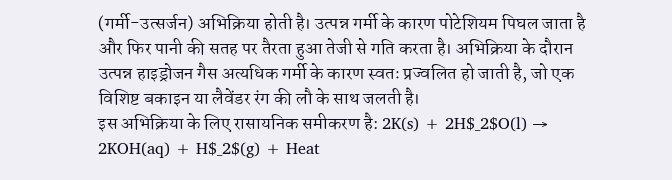(गर्मी-उत्सर्जन) अभिक्रिया होती है। उत्पन्न गर्मी के कारण पोटेशियम पिघल जाता है और फिर पानी की सतह पर तैरता हुआ तेजी से गति करता है। अभिक्रिया के दौरान उत्पन्न हाइड्रोजन गैस अत्यधिक गर्मी के कारण स्वतः प्रज्वलित हो जाती है, जो एक विशिष्ट बकाइन या लैवेंडर रंग की लौ के साथ जलती है।
इस अभिक्रिया के लिए रासायनिक समीकरण है: 2K(s) + 2H$_2$O(l) → 2KOH(aq) + H$_2$(g) + Heat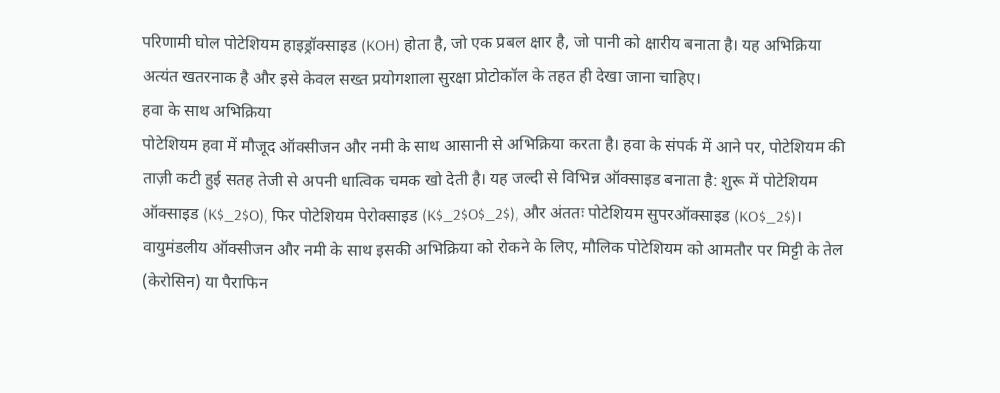परिणामी घोल पोटेशियम हाइड्रॉक्साइड (KOH) होता है, जो एक प्रबल क्षार है, जो पानी को क्षारीय बनाता है। यह अभिक्रिया अत्यंत खतरनाक है और इसे केवल सख्त प्रयोगशाला सुरक्षा प्रोटोकॉल के तहत ही देखा जाना चाहिए।
हवा के साथ अभिक्रिया
पोटेशियम हवा में मौजूद ऑक्सीजन और नमी के साथ आसानी से अभिक्रिया करता है। हवा के संपर्क में आने पर, पोटेशियम की ताज़ी कटी हुई सतह तेजी से अपनी धात्विक चमक खो देती है। यह जल्दी से विभिन्न ऑक्साइड बनाता है: शुरू में पोटेशियम ऑक्साइड (K$_2$O), फिर पोटेशियम पेरोक्साइड (K$_2$O$_2$), और अंततः पोटेशियम सुपरऑक्साइड (KO$_2$)।
वायुमंडलीय ऑक्सीजन और नमी के साथ इसकी अभिक्रिया को रोकने के लिए, मौलिक पोटेशियम को आमतौर पर मिट्टी के तेल (केरोसिन) या पैराफिन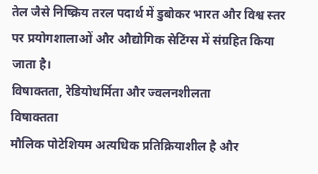तेल जैसे निष्क्रिय तरल पदार्थ में डुबोकर भारत और विश्व स्तर पर प्रयोगशालाओं और औद्योगिक सेटिंग्स में संग्रहित किया जाता है।
विषाक्तता, रेडियोधर्मिता और ज्वलनशीलता
विषाक्तता
मौलिक पोटेशियम अत्यधिक प्रतिक्रियाशील है और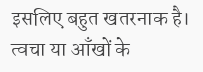इसलिए बहुत खतरनाक है। त्वचा या आँखों के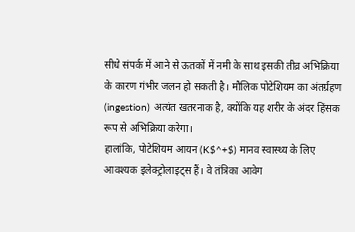सीधे संपर्क में आने से ऊतकों में नमी के साथ इसकी तीव्र अभिक्रिया के कारण गंभीर जलन हो सकती है। मौलिक पोटेशियम का अंतर्ग्रहण (ingestion) अत्यंत खतरनाक है, क्योंकि यह शरीर के अंदर हिंसक रूप से अभिक्रिया करेगा।
हालांकि, पोटेशियम आयन (K$^+$) मानव स्वास्थ्य के लिए आवश्यक इलेक्ट्रोलाइट्स हैं। वे तंत्रिका आवेग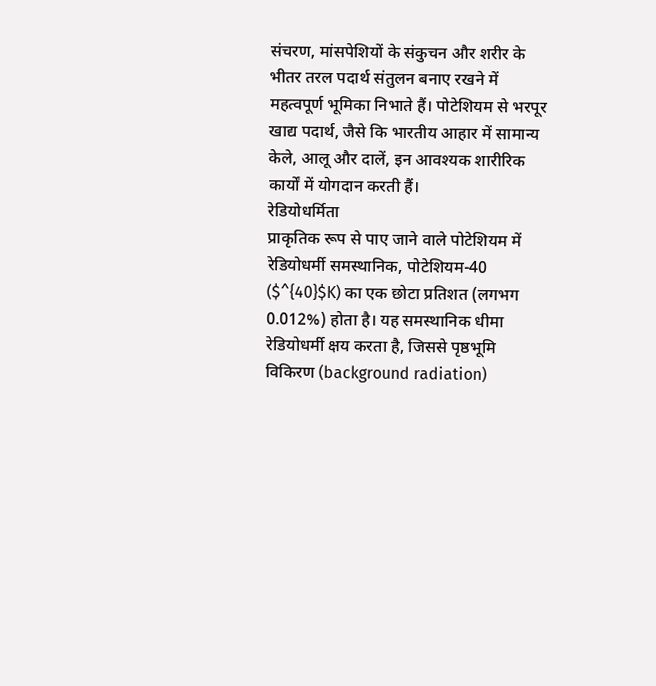संचरण, मांसपेशियों के संकुचन और शरीर के भीतर तरल पदार्थ संतुलन बनाए रखने में महत्वपूर्ण भूमिका निभाते हैं। पोटेशियम से भरपूर खाद्य पदार्थ, जैसे कि भारतीय आहार में सामान्य केले, आलू और दालें, इन आवश्यक शारीरिक कार्यों में योगदान करती हैं।
रेडियोधर्मिता
प्राकृतिक रूप से पाए जाने वाले पोटेशियम में रेडियोधर्मी समस्थानिक, पोटेशियम-40 ($^{40}$K) का एक छोटा प्रतिशत (लगभग 0.012%) होता है। यह समस्थानिक धीमा रेडियोधर्मी क्षय करता है, जिससे पृष्ठभूमि विकिरण (background radiation)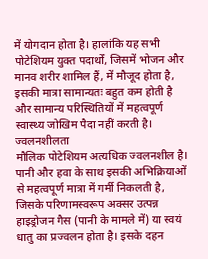में योगदान होता है। हालांकि यह सभी पोटेशियम युक्त पदार्थों, जिसमें भोजन और मानव शरीर शामिल हैं, में मौजूद होता है, इसकी मात्रा सामान्यतः बहुत कम होती है और सामान्य परिस्थितियों में महत्वपूर्ण स्वास्थ्य जोखिम पैदा नहीं करती है।
ज्वलनशीलता
मौलिक पोटेशियम अत्यधिक ज्वलनशील है। पानी और हवा के साथ इसकी अभिक्रियाओं से महत्वपूर्ण मात्रा में गर्मी निकलती है, जिसके परिणामस्वरूप अक्सर उत्पन्न हाइड्रोजन गैस (पानी के मामले में) या स्वयं धातु का प्रज्वलन होता है। इसके दहन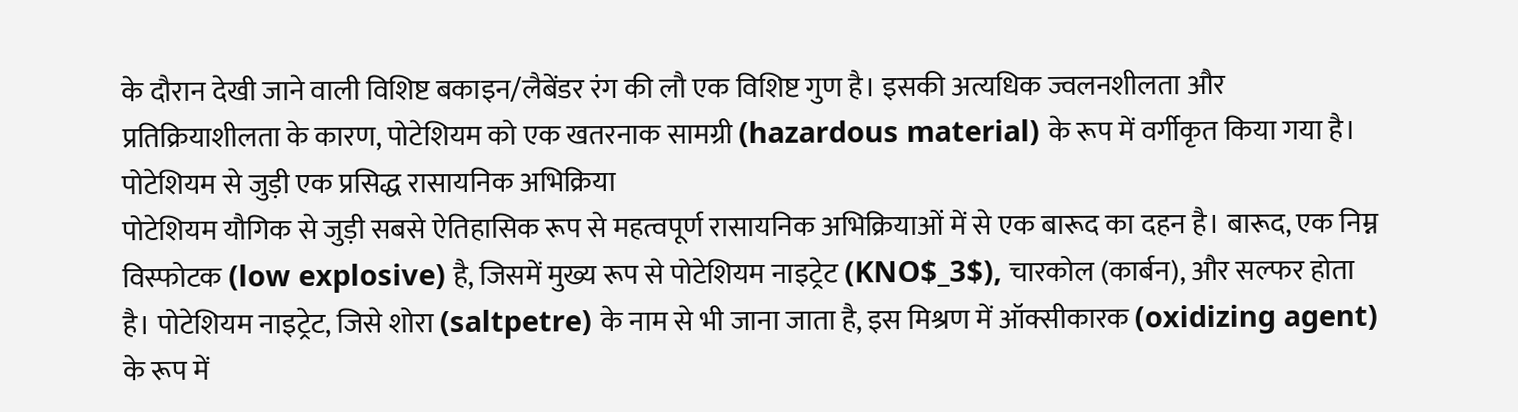के दौरान देखी जाने वाली विशिष्ट बकाइन/लैबेंडर रंग की लौ एक विशिष्ट गुण है। इसकी अत्यधिक ज्वलनशीलता और प्रतिक्रियाशीलता के कारण, पोटेशियम को एक खतरनाक सामग्री (hazardous material) के रूप में वर्गीकृत किया गया है।
पोटेशियम से जुड़ी एक प्रसिद्ध रासायनिक अभिक्रिया
पोटेशियम यौगिक से जुड़ी सबसे ऐतिहासिक रूप से महत्वपूर्ण रासायनिक अभिक्रियाओं में से एक बारूद का दहन है। बारूद, एक निम्न विस्फोटक (low explosive) है, जिसमें मुख्य रूप से पोटेशियम नाइट्रेट (KNO$_3$), चारकोल (कार्बन), और सल्फर होता है। पोटेशियम नाइट्रेट, जिसे शोरा (saltpetre) के नाम से भी जाना जाता है, इस मिश्रण में ऑक्सीकारक (oxidizing agent) के रूप में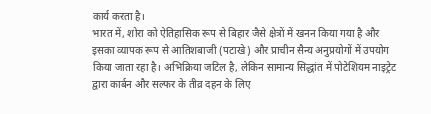कार्य करता है।
भारत में, शोरा को ऐतिहासिक रूप से बिहार जैसे क्षेत्रों में खनन किया गया है और इसका व्यापक रूप से आतिशबाजी (पटाखे) और प्राचीन सैन्य अनुप्रयोगों में उपयोग किया जाता रहा है। अभिक्रिया जटिल है, लेकिन सामान्य सिद्धांत में पोटेशियम नाइट्रेट द्वारा कार्बन और सल्फर के तीव्र दहन के लिए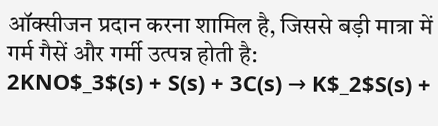ऑक्सीजन प्रदान करना शामिल है, जिससे बड़ी मात्रा में गर्म गैसें और गर्मी उत्पन्न होती है:
2KNO$_3$(s) + S(s) + 3C(s) → K$_2$S(s) +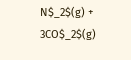N$_2$(g) + 3CO$_2$(g)